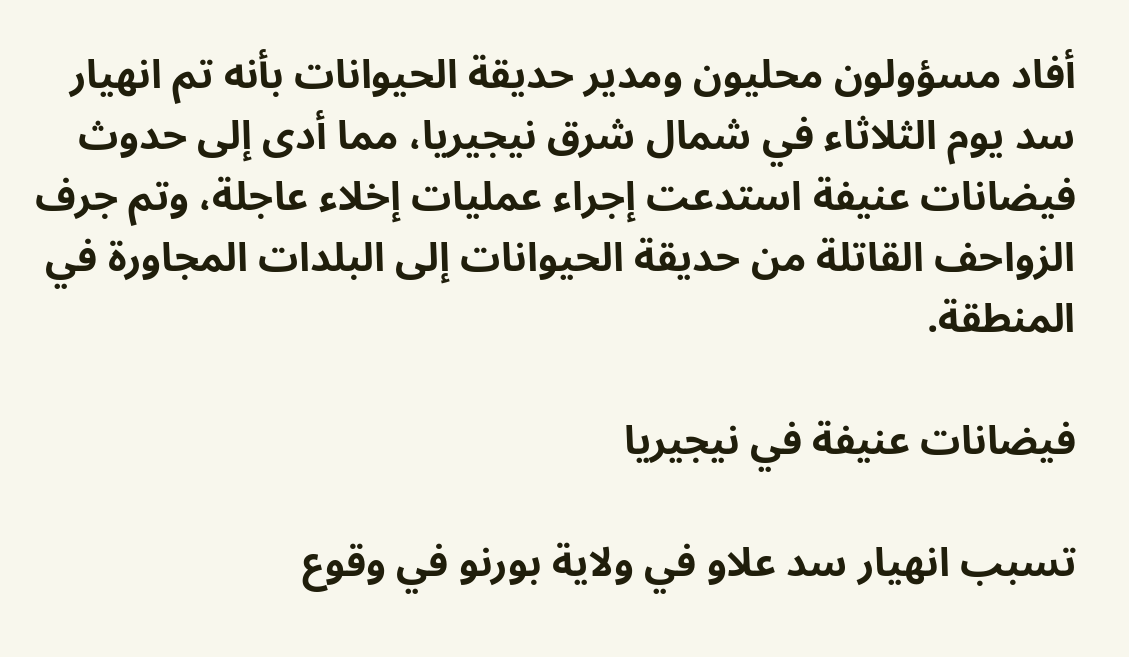أفاد مسؤولون محليون ومدير حديقة الحيوانات بأنه تم انهيار سد يوم الثلاثاء في شمال شرق نيجيريا، مما أدى إلى حدوث فيضانات عنيفة استدعت إجراء عمليات إخلاء عاجلة، وتم جرف الزواحف القاتلة من حديقة الحيوانات إلى البلدات المجاورة في المنطقة.

فيضانات عنيفة في نيجيريا

تسبب انهيار سد علاو في ولاية بورنو في وقوع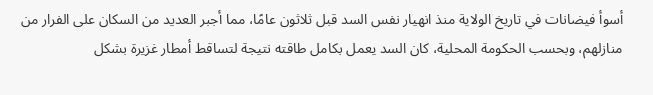أسوأ فيضانات في تاريخ الولاية منذ انهيار نفس السد قبل ثلاثون عامًا، مما أجبر العديد من السكان على الفرار من منازلهم، وبحسب الحكومة المحلية، كان السد يعمل بكامل طاقته نتيجة لتساقط أمطار غزيرة بشكل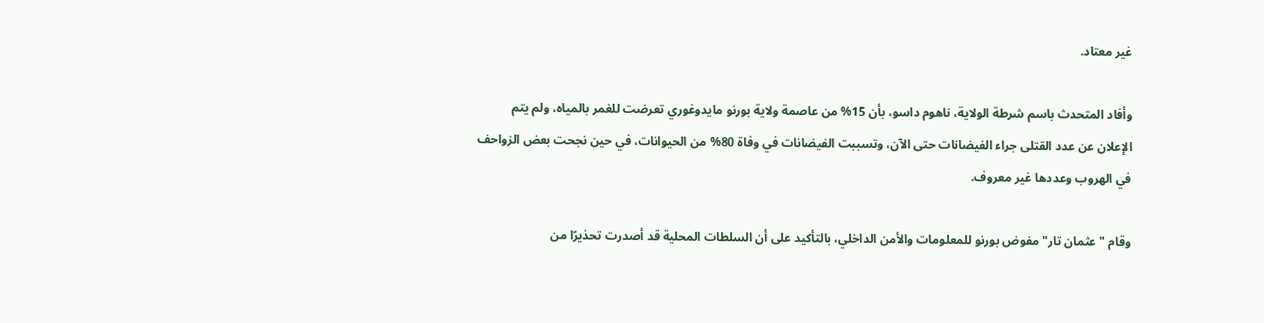غير معتاد.

وأفاد المتحدث باسم شرطة الولاية، ناهوم داسو، بأن 15% من عاصمة ولاية بورنو مايدوغوري تعرضت للغمر بالمياه، ولم يتم الإعلان عن عدد القتلى جراء الفيضانات حتى الآن، وتسببت الفيضانات في وفاة 80% من الحيوانات، في حين نجحت بعض الزواحف في الهروب وعددها غير معروف.

وقام "عثمان تار" مفوض بورنو للمعلومات والأمن الداخلي، بالتأكيد على أن السلطات المحلية قد أصدرت تحذيرًا من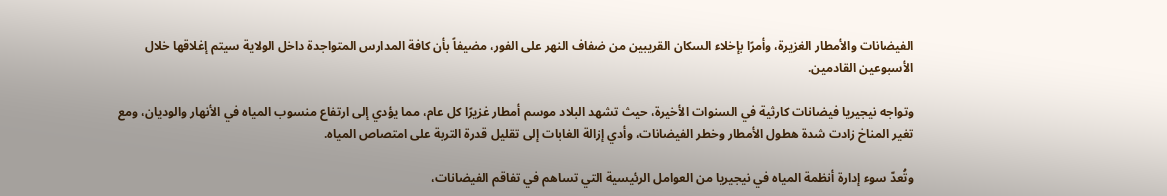الفيضانات والأمطار الغزيرة، وأمرًا بإخلاء السكان القريبين من ضفاف النهر على الفور، مضيفاً بأن كافة المدارس المتواجدة داخل الولاية سيتم إغلاقها خلال الأسبوعين القادمين.

وتواجه نيجيريا فيضانات كارثية في السنوات الأخيرة، حيث تشهد البلاد موسم أمطار غزيرًا كل عام، مما يؤدي إلى ارتفاع منسوب المياه في الأنهار والوديان، ومع تغير المناخ زادت شدة هطول الأمطار وخطر الفيضانات، وأدي إزالة الغابات إلى تقليل قدرة التربة على امتصاص المياه.

وتُعدّ سوء إدارة أنظمة المياه في نيجيريا من العوامل الرئيسية التي تساهم في تفاقم الفيضانات،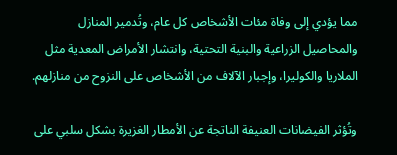مما يؤدي إلى وفاة مئات الأشخاص كل عام، وتُدمير المنازل والمحاصيل الزراعية والبنية التحتية، وانتشار الأمراض المعدية مثل الملاريا والكوليرا، وإجبار الآلاف من الأشخاص على النزوح من منازلهم.

وتُؤثر الفيضانات العنيفة الناتجة عن الأمطار الغزيرة بشكل سلبي على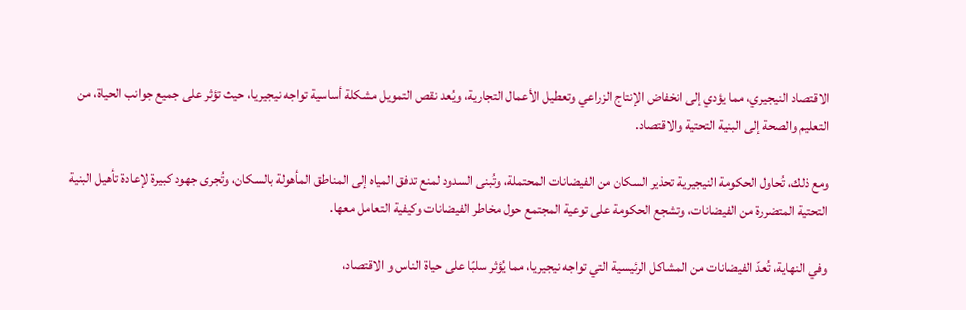الاقتصاد النيجيري، مما يؤدي إلى انخفاض الإنتاج الزراعي وتعطيل الأعمال التجارية، ويُعد نقص التمويل مشكلة أساسية تواجه نيجيريا، حيث تؤثر على جميع جوانب الحياة، من التعليم والصحة إلى البنية التحتية والاقتصاد.

ومع ذلك، تُحاول الحكومة النيجيرية تحذير السكان من الفيضانات المحتملة، وتُبنى السدود لمنع تدفق المياه إلى المناطق المأهولة بالسكان، وتُجرى جهود كبيرة لإعادة تأهيل البنية التحتية المتضررة من الفيضانات، وتشجع الحكومة على توعية المجتمع حول مخاطر الفيضانات وكيفية التعامل معها.

وفي النهاية، تُعدّ الفيضانات من المشاكل الرئيسية التي تواجه نيجيريا، مما يُؤثر سلبًا على حياة الناس و الاقتصاد،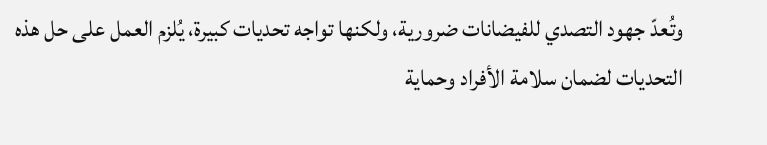وتُعدّ جهود التصدي للفيضانات ضرورية، ولكنها تواجه تحديات كبيرة، يُلزم العمل على حل هذه التحديات لضمان سلامة الأفراد وحماية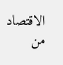الاقتصاد من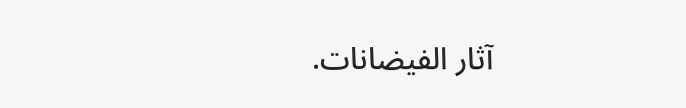آثار الفيضانات.